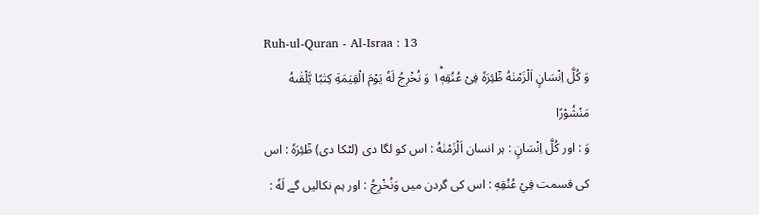Ruh-ul-Quran - Al-Israa : 13
وَ كُلَّ اِنْسَانٍ اَلْزَمْنٰهُ طٰٓئِرَهٗ فِیْ عُنُقِهٖ١ؕ وَ نُخْرِجُ لَهٗ یَوْمَ الْقِیٰمَةِ كِتٰبًا یَّلْقٰىهُ مَنْشُوْرًا
وَ : اور كُلَّ اِنْسَانٍ : ہر انسان اَلْزَمْنٰهُ : اس کو لگا دی (لٹکا دی) طٰٓئِرَهٗ : اس کی قسمت فِيْ عُنُقِهٖ : اس کی گردن میں وَنُخْرِجُ : اور ہم نکالیں گے لَهٗ :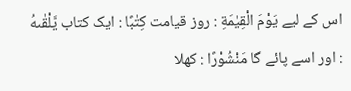اس کے لیے يَوْمَ الْقِيٰمَةِ : روز قیامت كِتٰبًا : ایک کتاب يَّلْقٰىهُ : اور اسے پائے گا مَنْشُوْرًا : کھلا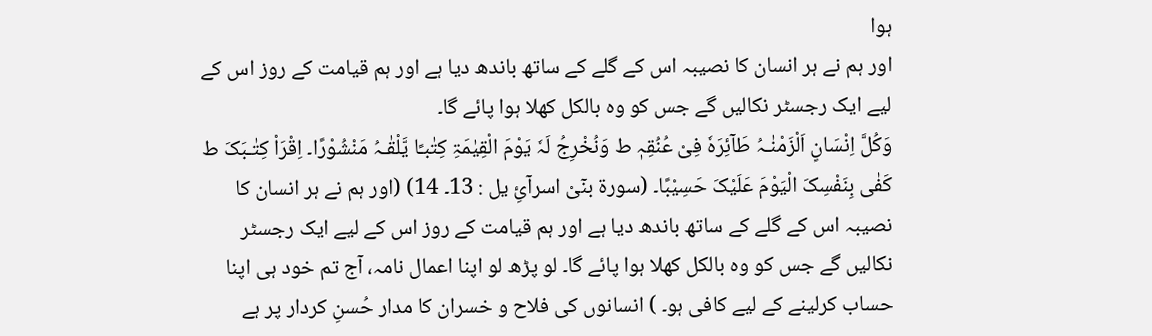ہوا
اور ہم نے ہر انسان کا نصیبہ اس کے گلے کے ساتھ باندھ دیا ہے اور ہم قیامت کے روز اس کے لیے ایک رجسٹر نکالیں گے جس کو وہ بالکل کھلا ہوا پائے گا۔
وَکُلَّ اِنْسَانٍ اَلْزَمْنٰـہُ طَآئِرَہٗ فِیْ عُنُقِہٖ ط وَنُخْرِجُ لَہٗ یَوْمَ الْقِیٰمَۃِ کِتٰبـًا یَّلْقٰـہُ مَنْشُوْرًا۔ اِقْرَاْ کِتٰـبَکَ ط کَفٰی بِنَفْسِکَ الْیَوْمَ عَلَیْکَ حَسِیْبًا۔ (سورۃ بنٓیْ اسرآئِ یل : 13۔ 14) (اور ہم نے ہر انسان کا نصیبہ اس کے گلے کے ساتھ باندھ دیا ہے اور ہم قیامت کے روز اس کے لیے ایک رجسٹر نکالیں گے جس کو وہ بالکل کھلا ہوا پائے گا۔ لو پڑھ لو اپنا اعمال نامہ، آج تم خود ہی اپنا حساب کرلینے کے لیے کافی ہو۔ ) انسانوں کی فلاح و خسران کا مدار حُسنِ کردار پر ہے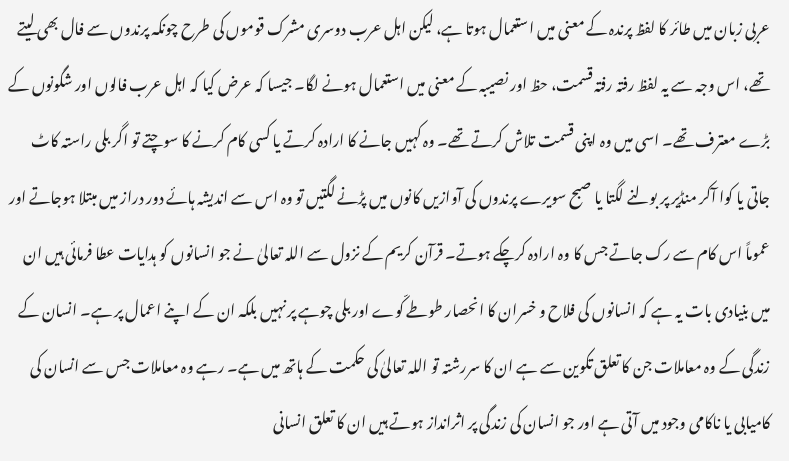عربی زبان میں طائر کا لفظ پرندہ کے معنی میں استعمال ہوتا ہے، لیکن اہل عرب دوسری مشرک قوموں کی طرح چونکہ پرندوں سے فال بھی لیتے تھے، اس وجہ سے یہ لفظ رفتہ رفتہ قسمت، حظ اور نصیبہ کے معنی میں استعمال ہونے لگا۔ جیسا کہ عرض کیا کہ اہل عرب فالوں اور شگونوں کے بڑے معترف تھے۔ اسی میں وہ اپنی قسمت تلاش کرتے تھے۔ وہ کہیں جانے کا ارادہ کرتے یا کسی کام کرنے کا سوچتے تو اگر بلی راستہ کاٹ جاتی یا کوا آکر منڈیر پر بولنے لگتا یا صبح سویرے پرندوں کی آوازیں کانوں میں پڑنے لگتیں تو وہ اس سے اندیشہ ہائے دور دراز میں مبتلا ہوجاتے اور عموماً اس کام سے رک جاتے جس کا وہ ارادہ کرچکے ہوتے۔ قرآن کریم کے نزول سے اللہ تعالیٰ نے جو انسانوں کو ہدایات عطا فرمائی ہیں ان میں بنیادی بات یہ ہے کہ انسانوں کی فلاح و خسران کا انحصار طوطے کّوے اور بلی چوہے پر نہیں بلکہ ان کے اپنے اعمال پر ہے۔ انسان کے زندگی کے وہ معاملات جن کا تعلق تکوین سے ہے ان کا سررشتہ تو اللہ تعالیٰ کی حکمت کے ہاتھ میں ہے۔ رہے وہ معاملات جس سے انسان کی کامیابی یا ناکامی وجود میں آتی ہے اور جو انسان کی زندگی پر اثرانداز ہوتے ہیں ان کا تعلق انسانی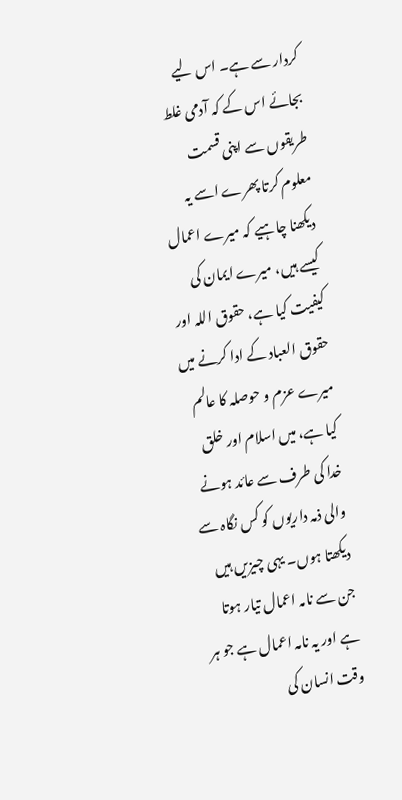کردار سے ہے۔ اس لیے بجائے اس کے کہ آدمی غلط طریقوں سے اپنی قسمت معلوم کرتا پھرے اسے یہ دیکھنا چاہیے کہ میرے اعمال کیسے ہیں، میرے ایمان کی کیفیت کیا ہے، حقوق اللہ اور حقوق العباد کے ادا کرنے میں میرے عزم و حوصلہ کا عالم کیا ہے، میں اسلام اور خلق خدا کی طرف سے عائد ہونے والی ذمہ داریوں کو کس نگاہ سے دیکھتا ہوں۔ یہی چیزیں ہیں جن سے نامہ اعمال تیار ہوتا ہے اور یہ نامہ اعمال ہے جو ہر وقت انسان کی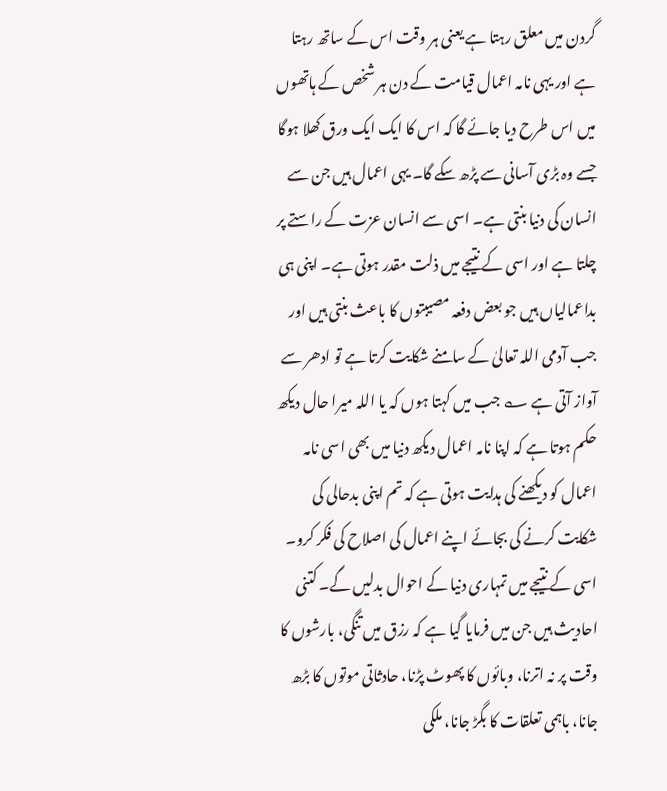گردن میں معلق رہتا ہے یعنی ہر وقت اس کے ساتھ رہتا ہے اور یہی نامہ اعمال قیامت کے دن ہر شخص کے ہاتھوں میں اس طرح دیا جائے گا کہ اس کا ایک ایک ورق کھلا ہوگا جسے وہ بڑی آسانی سے پڑھ سکے گا۔ یہی اعمال ہیں جن سے انسان کی دنیا بنتی ہے۔ اسی سے انسان عزت کے راستے پر چلتا ہے اور اسی کے نتیجے میں ذلت مقدر ہوتی ہے۔ اپنی ہی بداعمالیاں ہیں جو بعض دفعہ مصیبتوں کا باعث بنتی ہیں اور جب آدمی اللہ تعالیٰ کے سامنے شکایت کرتا ہے تو ادھر سے آواز آتی ہے ؎ جب میں کہتا ہوں کہ یا اللہ میرا حال دیکھ حکم ہوتا ہے کہ اپنا نامہ اعمال دیکھ دنیا میں بھی اسی نامہ اعمال کو دیکھنے کی ہدایت ہوتی ہے کہ تم اپنی بدحالی کی شکایت کرنے کی بجائے اپنے اعمال کی اصلاح کی فکر کرو۔ اسی کے نتیجے میں تمہاری دنیا کے احوال بدلیں گے۔ کتنی احادیث ہیں جن میں فرمایا گیا ہے کہ رزق میں تنگی، بارشوں کا وقت پر نہ اترنا، وبائوں کا پھوٹ پڑنا، حادثاتی موتوں کا بڑھ جانا، باہمی تعلقات کا بگڑ جانا، ملکی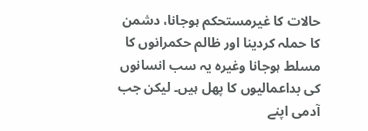حالات کا غیرمستحکم ہوجانا، دشمن کا حملہ کردینا اور ظالم حکمرانوں کا مسلط ہوجانا وغیرہ یہ سب انسانوں کی بداعمالیوں کا پھل ہیں۔ لیکن جب آدمی اپنے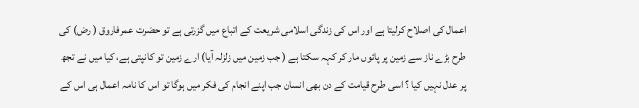اعمال کی اصلاح کرلیتا ہے اور اس کی زندگی اسلامی شریعت کے اتباع میں گزرتی ہے تو حضرت عمرفاروق ( رض) کی طرح بڑے ناز سے زمین پر پائوں مار کر کہہ سکتا ہے ( جب زمین میں زلزلہ آیا) ارے زمین تو کانپتی ہے، کیا میں نے تجھ پر عدل نہیں کیا ؟ اسی طرح قیامت کے دن بھی انسان جب اپنے انجام کی فکر میں ہوگا تو اس کا نامہ اعمال ہی اس کے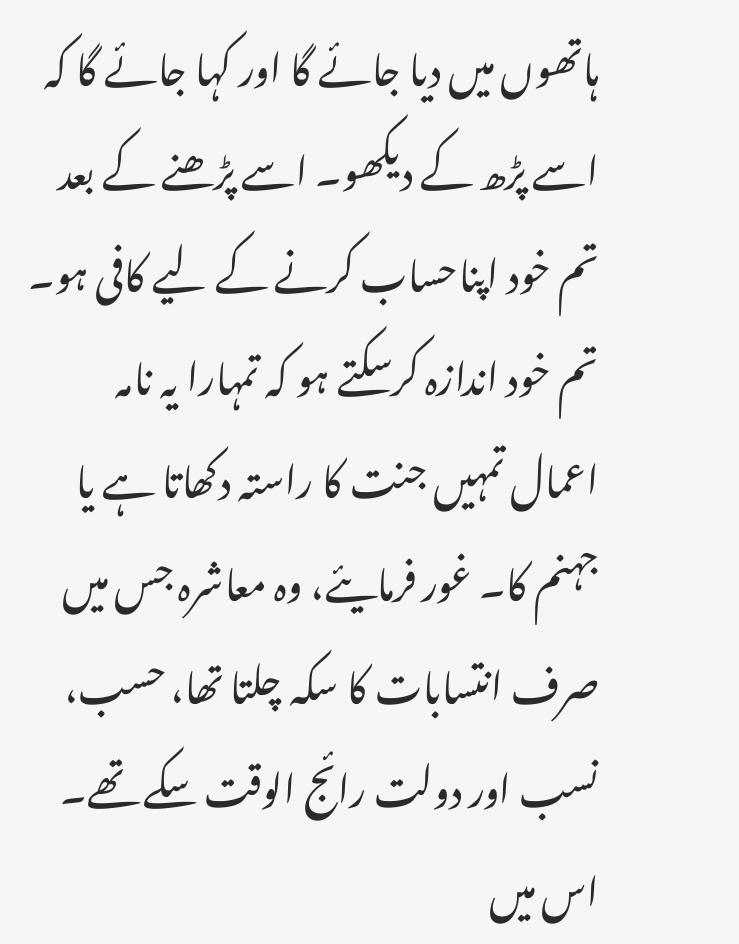ہاتھوں میں دیا جائے گا اور کہا جائے گا کہ اسے پڑھ کے دیکھو۔ اسے پڑھنے کے بعد تم خود اپناحساب کرنے کے لیے کافی ہو۔ تم خود اندازہ کرسکتے ہو کہ تمہارا یہ نامہ اعمال تمہیں جنت کا راستہ دکھاتا ہے یا جہنم کا۔ غور فرمایئے، وہ معاشرہ جس میں صرف انتسابات کا سکہ چلتا تھا، حسب، نسب اور دولت رائج الوقت سکے تھے۔ اس میں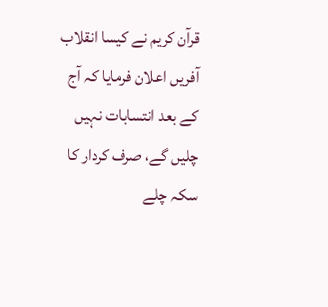قرآن کریم نے کیسا انقلاب آفریں اعلان فرمایا کہ آج کے بعد انتسابات نہیں چلیں گے، صرف کردار کا سکہ چلے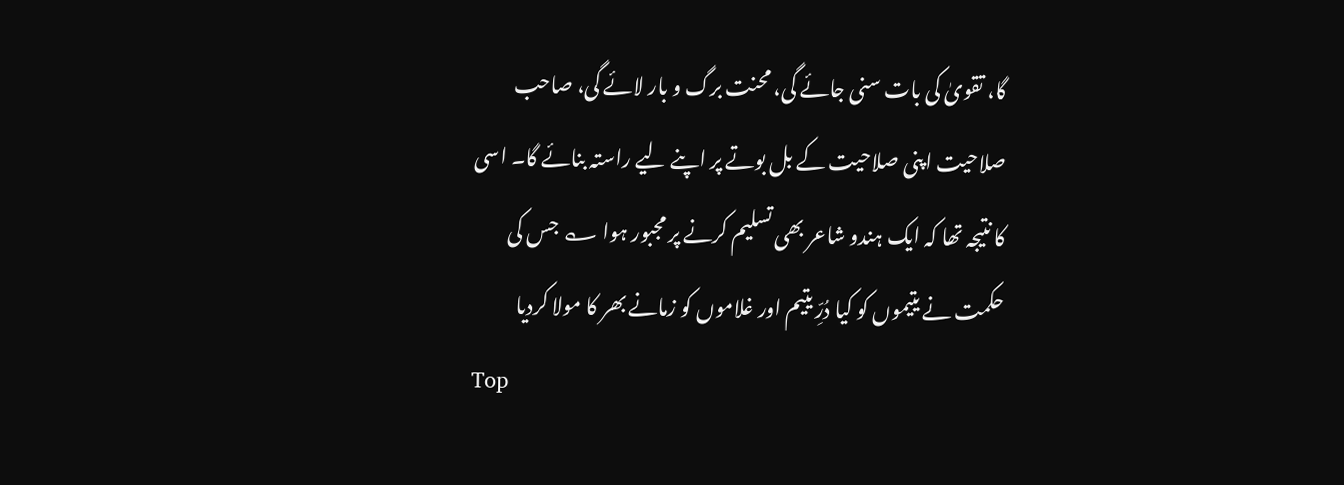گا، تقویٰ کی بات سنی جائے گی، محنت برگ و بار لائے گی، صاحب صلاحیت اپنی صلاحیت کے بل بوتے پر اپنے لیے راستہ بنائے گا۔ اسی کا نتیجہ تھا کہ ایک ہندو شاعر بھی تسلیم کرنے پر مجبور ہوا ؎ جس کی حکمت نے یتیموں کو کیا دُرِّ یتیم اور غلاموں کو زمانے بھر کا مولا کردیا
Top